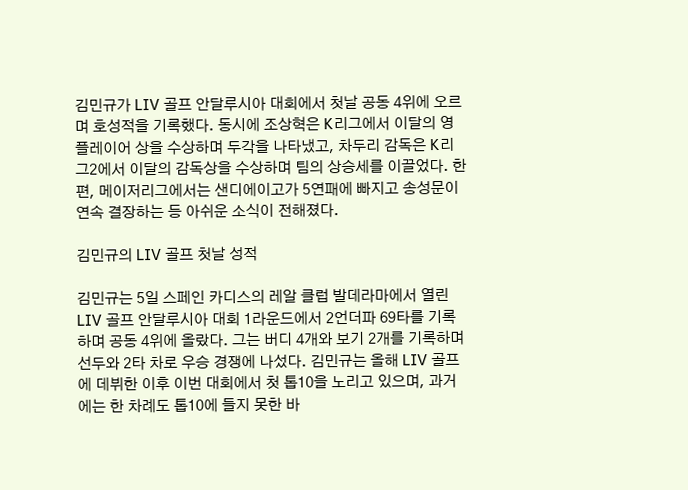김민규가 LIV 골프 안달루시아 대회에서 첫날 공동 4위에 오르며 호성적을 기록했다. 동시에 조상혁은 K리그에서 이달의 영플레이어 상을 수상하며 두각을 나타냈고, 차두리 감독은 K리그2에서 이달의 감독상을 수상하며 팀의 상승세를 이끌었다. 한편, 메이저리그에서는 샌디에이고가 5연패에 빠지고 송성문이 연속 결장하는 등 아쉬운 소식이 전해졌다.

김민규의 LIV 골프 첫날 성적

김민규는 5일 스페인 카디스의 레알 클럽 발데라마에서 열린 LIV 골프 안달루시아 대회 1라운드에서 2언더파 69타를 기록하며 공동 4위에 올랐다. 그는 버디 4개와 보기 2개를 기록하며 선두와 2타 차로 우승 경쟁에 나섰다. 김민규는 올해 LIV 골프에 데뷔한 이후 이번 대회에서 첫 톱10을 노리고 있으며, 과거에는 한 차례도 톱10에 들지 못한 바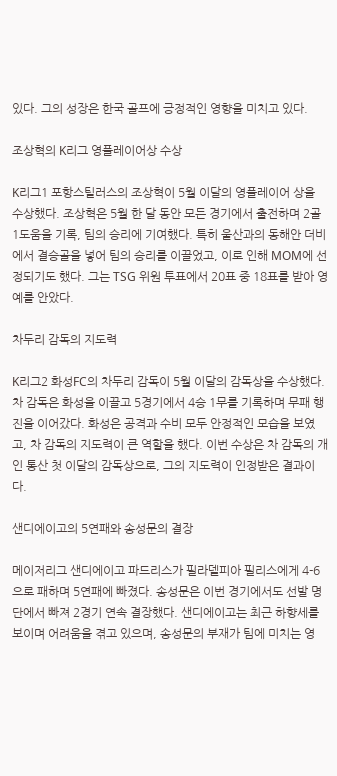있다. 그의 성장은 한국 골프에 긍정적인 영향을 미치고 있다.

조상혁의 K리그 영플레이어상 수상

K리그1 포항스틸러스의 조상혁이 5월 이달의 영플레이어 상을 수상했다. 조상혁은 5월 한 달 동안 모든 경기에서 출전하며 2골 1도움을 기록, 팀의 승리에 기여했다. 특히 울산과의 동해안 더비에서 결승골을 넣어 팀의 승리를 이끌었고, 이로 인해 MOM에 선정되기도 했다. 그는 TSG 위원 투표에서 20표 중 18표를 받아 영예를 안았다.

차두리 감독의 지도력

K리그2 화성FC의 차두리 감독이 5월 이달의 감독상을 수상했다. 차 감독은 화성을 이끌고 5경기에서 4승 1무를 기록하며 무패 행진을 이어갔다. 화성은 공격과 수비 모두 안정적인 모습을 보였고, 차 감독의 지도력이 큰 역할을 했다. 이번 수상은 차 감독의 개인 통산 첫 이달의 감독상으로, 그의 지도력이 인정받은 결과이다.

샌디에이고의 5연패와 송성문의 결장

메이저리그 샌디에이고 파드리스가 필라델피아 필리스에게 4-6으로 패하며 5연패에 빠졌다. 송성문은 이번 경기에서도 선발 명단에서 빠져 2경기 연속 결장했다. 샌디에이고는 최근 하향세를 보이며 어려움을 겪고 있으며, 송성문의 부재가 팀에 미치는 영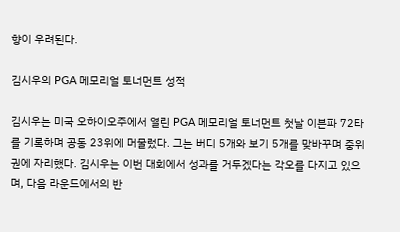향이 우려된다.

김시우의 PGA 메모리얼 토너먼트 성적

김시우는 미국 오하이오주에서 열린 PGA 메모리얼 토너먼트 첫날 이븐파 72타를 기록하며 공동 23위에 머물렀다. 그는 버디 5개와 보기 5개를 맞바꾸며 중위권에 자리했다. 김시우는 이번 대회에서 성과를 거두겠다는 각오를 다지고 있으며, 다음 라운드에서의 반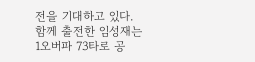전을 기대하고 있다. 함께 출전한 임성재는 1오버파 73타로 공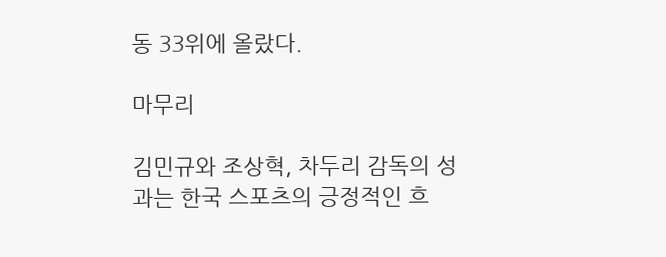동 33위에 올랐다.

마무리

김민규와 조상혁, 차두리 감독의 성과는 한국 스포츠의 긍정적인 흐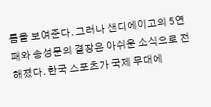름을 보여준다. 그러나 샌디에이고의 5연패와 송성문의 결장은 아쉬운 소식으로 전해졌다. 한국 스포츠가 국제 무대에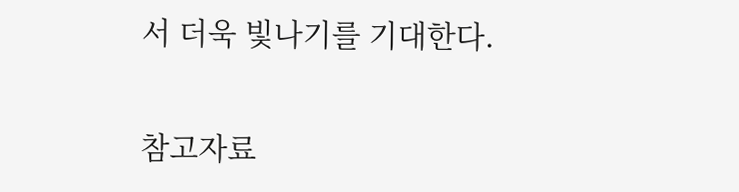서 더욱 빛나기를 기대한다.

참고자료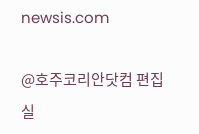newsis.com

@호주코리안닷컴 편집실